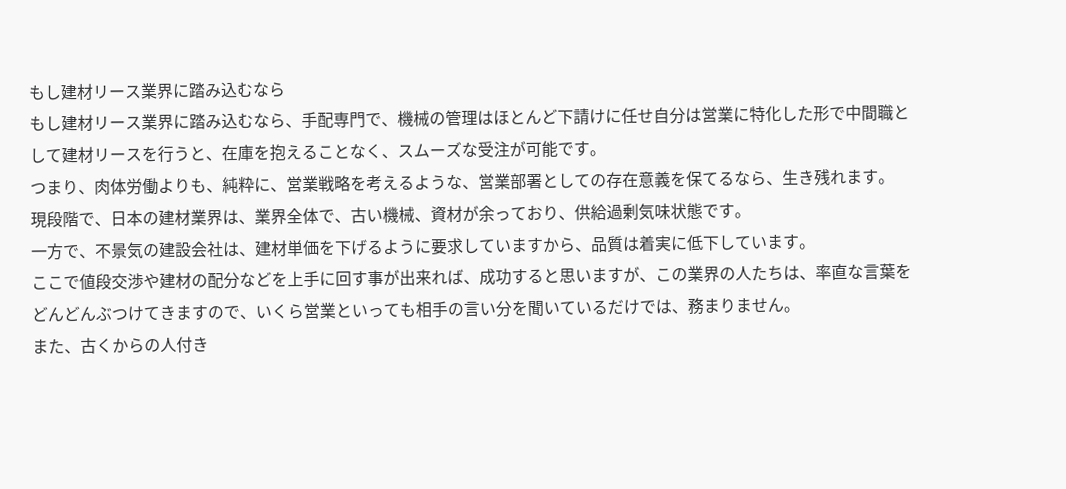もし建材リース業界に踏み込むなら
もし建材リース業界に踏み込むなら、手配専門で、機械の管理はほとんど下請けに任せ自分は営業に特化した形で中間職として建材リースを行うと、在庫を抱えることなく、スムーズな受注が可能です。
つまり、肉体労働よりも、純粋に、営業戦略を考えるような、営業部署としての存在意義を保てるなら、生き残れます。
現段階で、日本の建材業界は、業界全体で、古い機械、資材が余っており、供給過剰気味状態です。
一方で、不景気の建設会社は、建材単価を下げるように要求していますから、品質は着実に低下しています。
ここで値段交渉や建材の配分などを上手に回す事が出来れば、成功すると思いますが、この業界の人たちは、率直な言葉をどんどんぶつけてきますので、いくら営業といっても相手の言い分を聞いているだけでは、務まりません。
また、古くからの人付き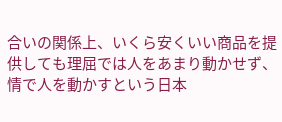合いの関係上、いくら安くいい商品を提供しても理屈では人をあまり動かせず、情で人を動かすという日本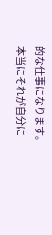的な仕事になります。
本当にそれが自分に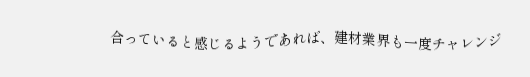合っていると感じるようであれば、建材業界も一度チャレンジ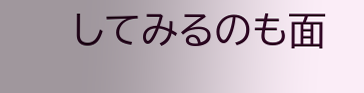してみるのも面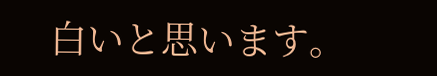白いと思います。